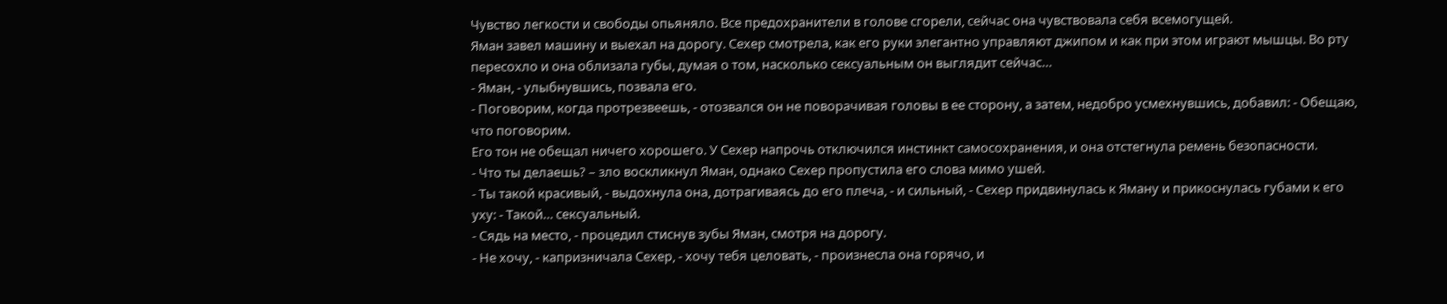Чувство легкости и свободы опьяняло. Все предохранители в голове сгорели, сейчас она чувствовала себя всемогущей.
Яман завел машину и выехал на дорогу. Сехер смотрела, как его руки элегантно управляют джипом и как при этом играют мышцы. Во рту пересохло и она облизала губы, думая о том, насколько сексуальным он выглядит сейчас…
- Яман, - улыбнувшись, позвала его.
- Поговорим, когда протрезвеешь, - отозвался он не поворачивая головы в ее сторону, а затем, недобро усмехнувшись, добавил: - Обещаю, что поговорим.
Его тон не обещал ничего хорошего. У Сехер напрочь отключился инстинкт самосохранения, и она отстегнула ремень безопасности.
- Что ты делаешь? – зло воскликнул Яман, однако Сехер пропустила его слова мимо ушей.
- Ты такой красивый, - выдохнула она, дотрагиваясь до его плеча, - и сильный, - Сехер придвинулась к Яману и прикоснулась губами к его уху: - Такой… сексуальный.
- Сядь на место, - процедил стиснув зубы Яман, смотря на дорогу.
- Не хочу, - капризничала Сехер, - хочу тебя целовать, - произнесла она горячо, и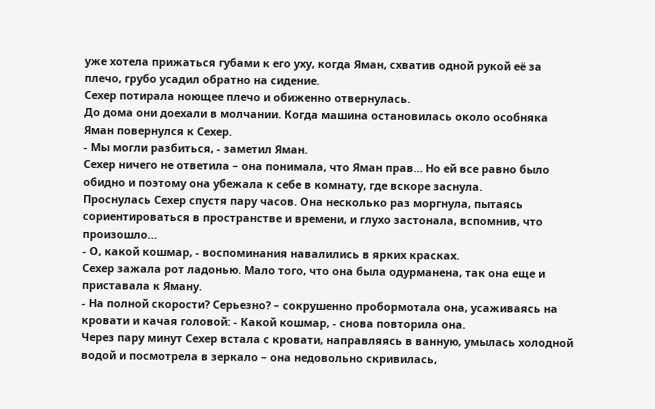уже хотела прижаться губами к его уху, когда Яман, схватив одной рукой её за плечо, грубо усадил обратно на сидение.
Сехер потирала ноющее плечо и обиженно отвернулась.
До дома они доехали в молчании. Когда машина остановилась около особняка Яман повернулся к Сехер.
- Мы могли разбиться, - заметил Яман.
Сехер ничего не ответила – она понимала, что Яман прав… Но ей все равно было обидно и поэтому она убежала к себе в комнату, где вскоре заснула.
Проснулась Сехер спустя пару часов. Она несколько раз моргнула, пытаясь сориентироваться в пространстве и времени, и глухо застонала, вспомнив, что произошло…
- О, какой кошмар, - воспоминания навалились в ярких красках.
Сехер зажала рот ладонью. Мало того, что она была одурманена, так она еще и приставала к Яману.
- На полной скорости? Серьезно? – сокрушенно пробормотала она, усаживаясь на кровати и качая головой: - Какой кошмар, - снова повторила она.
Через пару минут Сехер встала с кровати, направляясь в ванную, умылась холодной водой и посмотрела в зеркало – она недовольно скривилась,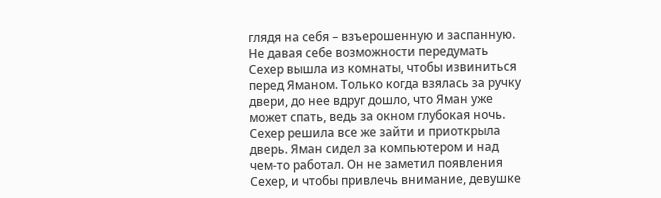глядя на себя – взъерошенную и заспанную.
Не давая себе возможности передумать Сехер вышла из комнаты, чтобы извиниться перед Яманом. Только когда взялась за ручку двери, до нее вдруг дошло, что Яман уже может спать, ведь за окном глубокая ночь.
Сехер решила все же зайти и приоткрыла дверь. Яман сидел за компьютером и над чем-то работал. Он не заметил появления Сехер, и чтобы привлечь внимание, девушке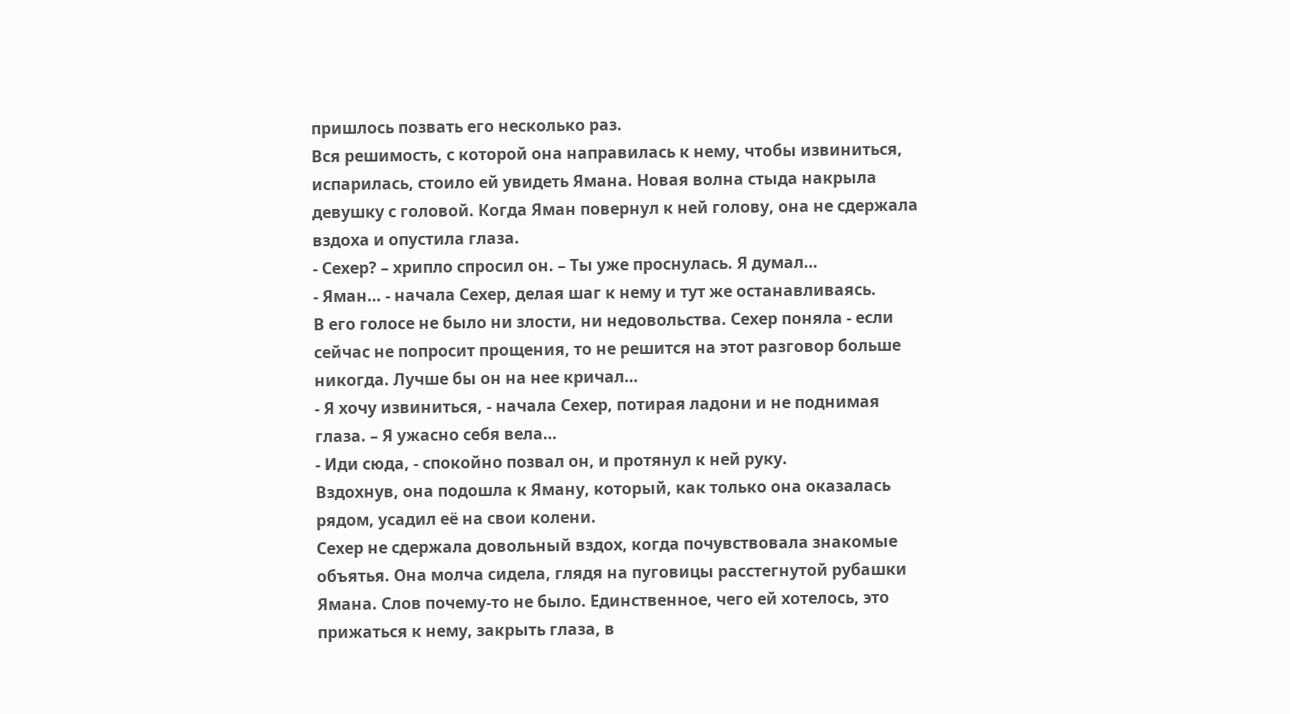пришлось позвать его несколько раз.
Вся решимость, с которой она направилась к нему, чтобы извиниться, испарилась, стоило ей увидеть Ямана. Новая волна стыда накрыла девушку с головой. Когда Яман повернул к ней голову, она не сдержала вздоха и опустила глаза.
- Сехер? – хрипло спросил он. – Ты уже проснулась. Я думал…
- Яман… - начала Сехер, делая шаг к нему и тут же останавливаясь.
В его голосе не было ни злости, ни недовольства. Сехер поняла - если сейчас не попросит прощения, то не решится на этот разговор больше никогда. Лучше бы он на нее кричал…
- Я хочу извиниться, - начала Сехер, потирая ладони и не поднимая глаза. – Я ужасно себя вела…
- Иди сюда, - спокойно позвал он, и протянул к ней руку.
Вздохнув, она подошла к Яману, который, как только она оказалась рядом, усадил её на свои колени.
Сехер не сдержала довольный вздох, когда почувствовала знакомые объятья. Она молча сидела, глядя на пуговицы расстегнутой рубашки Ямана. Слов почему-то не было. Единственное, чего ей хотелось, это прижаться к нему, закрыть глаза, в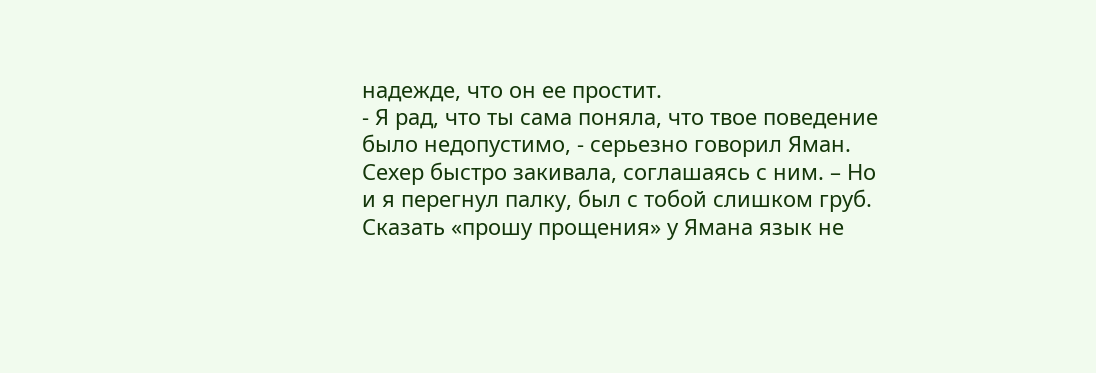надежде, что он ее простит.
- Я рад, что ты сама поняла, что твое поведение было недопустимо, - серьезно говорил Яман. Сехер быстро закивала, соглашаясь с ним. – Но и я перегнул палку, был с тобой слишком груб.
Сказать «прошу прощения» у Ямана язык не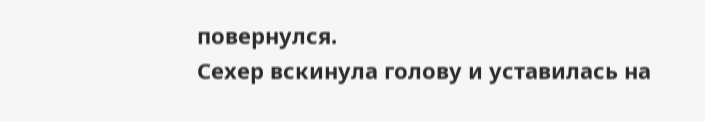повернулся.
Сехер вскинула голову и уставилась на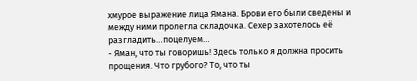хмурое выражение лица Ямана. Брови его были сведены и между ними пролегла складочка. Сехер захотелось её разгладить…поцелуем…
- Яман, что ты говоришь! Здесь только я должна просить прощения. Что грубого? То, что ты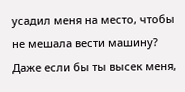усадил меня на место, чтобы не мешала вести машину? Даже если бы ты высек меня,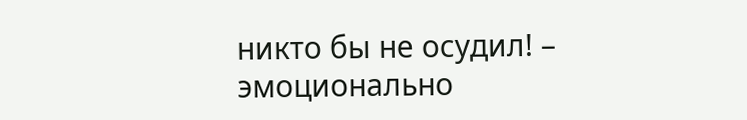никто бы не осудил! – эмоционально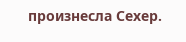произнесла Сехер.